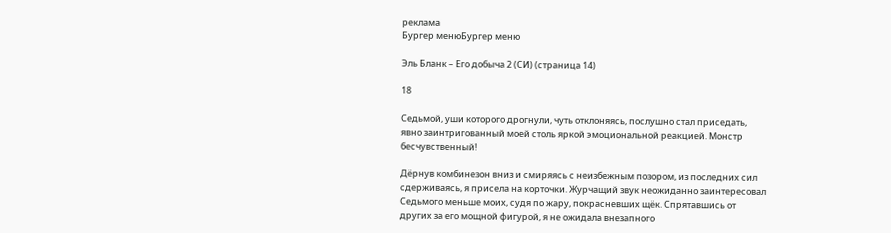реклама
Бургер менюБургер меню

Эль Бланк – Его добыча 2 (СИ) (страница 14)

18

Седьмой, уши которого дрогнули, чуть отклоняясь, послушно стал приседать, явно заинтригованный моей столь яркой эмоциональной реакцией. Монстр бесчувственный!

Дёрнув комбинезон вниз и смиряясь с неизбежным позором, из последних сил сдерживаясь, я присела на корточки. Журчащий звук неожиданно заинтересовал Седьмого меньше моих, судя по жару, покрасневших щёк. Спрятавшись от других за его мощной фигурой, я не ожидала внезапного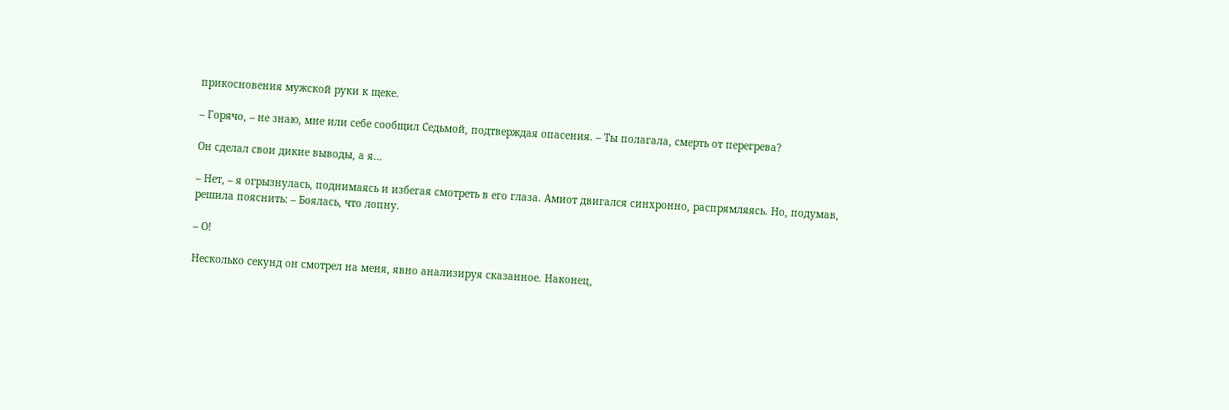прикосновения мужской руки к щеке.

– Горячо, – не знаю, мне или себе сообщил Седьмой, подтверждая опасения. – Ты полагала, смерть от перегрева?

Он сделал свои дикие выводы, а я…

– Нет, – я огрызнулась, поднимаясь и избегая смотреть в его глаза. Амиот двигался синхронно, распрямляясь. Но, подумав, решила пояснить: – Боялась, что лопну.

– О!

Несколько секунд он смотрел на меня, явно анализируя сказанное. Наконец,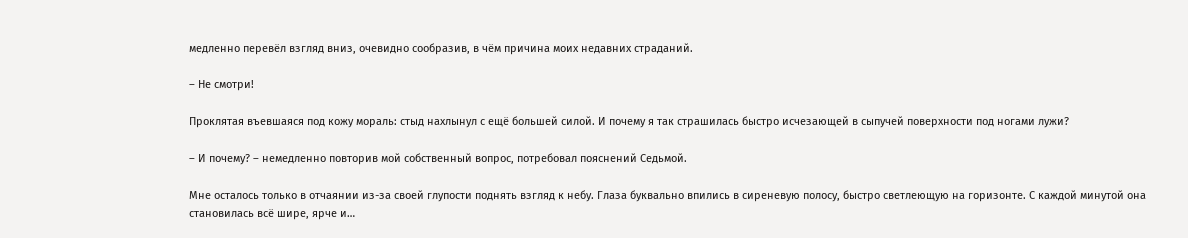медленно перевёл взгляд вниз, очевидно сообразив, в чём причина моих недавних страданий.

– Не смотри!

Проклятая въевшаяся под кожу мораль: стыд нахлынул с ещё большей силой. И почему я так страшилась быстро исчезающей в сыпучей поверхности под ногами лужи?

– И почему? – немедленно повторив мой собственный вопрос, потребовал пояснений Седьмой.

Мне осталось только в отчаянии из-за своей глупости поднять взгляд к небу. Глаза буквально впились в сиреневую полосу, быстро светлеющую на горизонте. С каждой минутой она становилась всё шире, ярче и…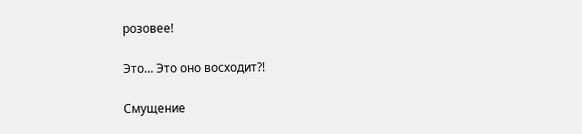розовее!

Это… Это оно восходит?!

Смущение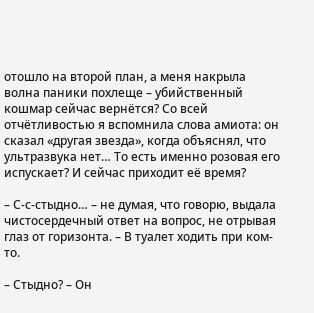отошло на второй план, а меня накрыла волна паники похлеще – убийственный кошмар сейчас вернётся? Со всей отчётливостью я вспомнила слова амиота: он сказал «другая звезда», когда объяснял, что ультразвука нет… То есть именно розовая его испускает? И сейчас приходит её время?

– С-с-стыдно… – не думая, что говорю, выдала чистосердечный ответ на вопрос, не отрывая глаз от горизонта. – В туалет ходить при ком-то.

– Стыдно? – Он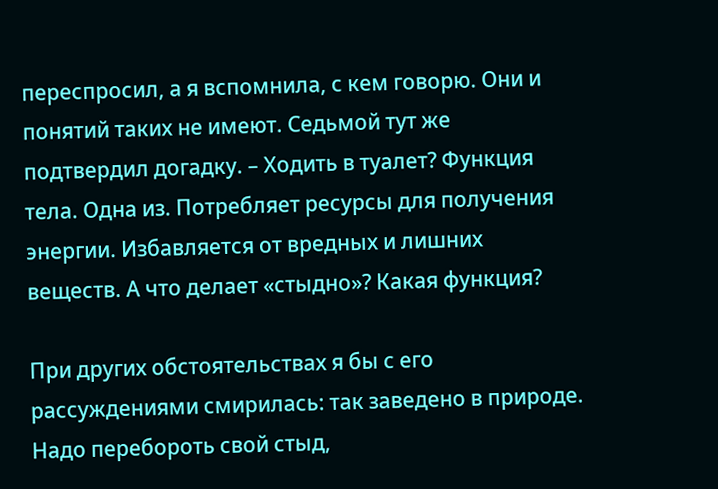переспросил, а я вспомнила, с кем говорю. Они и понятий таких не имеют. Седьмой тут же подтвердил догадку. – Ходить в туалет? Функция тела. Одна из. Потребляет ресурсы для получения энергии. Избавляется от вредных и лишних веществ. А что делает «стыдно»? Какая функция?

При других обстоятельствах я бы с его рассуждениями смирилась: так заведено в природе. Надо перебороть свой стыд,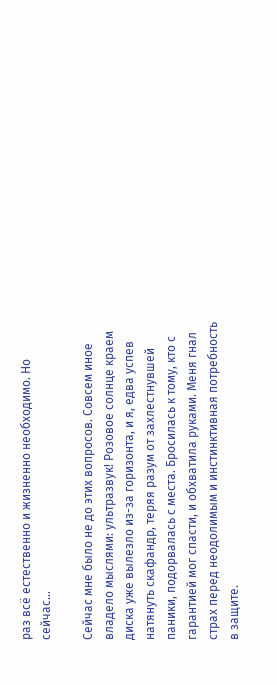раз всё естественно и жизненно необходимо. Но сейчас…

Сейчас мне было не до этих вопросов. Совсем иное владело мыслями: ультразвук! Розовое солнце краем диска уже вылезло из-за горизонта, и я, едва успев натянуть скафандр, теряя разум от захлестнувшей паники, подорвалась с места. Бросилась к тому, кто с гарантией мог спасти, и обхватила руками. Меня гнал страх перед неодолимым и инстинктивная потребность в защите.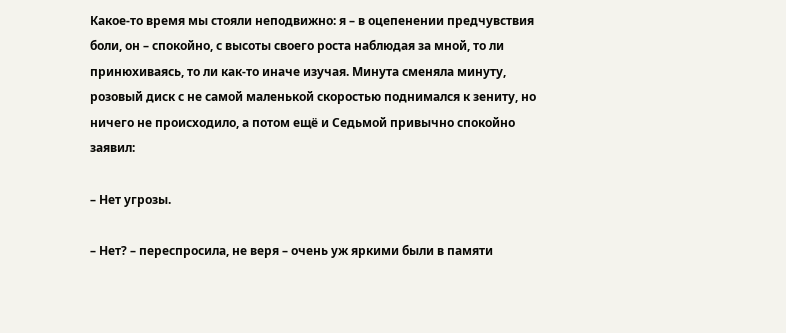Какое-то время мы стояли неподвижно: я – в оцепенении предчувствия боли, он – спокойно, с высоты своего роста наблюдая за мной, то ли принюхиваясь, то ли как-то иначе изучая. Минута сменяла минуту, розовый диск с не самой маленькой скоростью поднимался к зениту, но ничего не происходило, а потом ещё и Седьмой привычно спокойно заявил:

– Нет угрозы.

– Нет? – переспросила, не веря – очень уж яркими были в памяти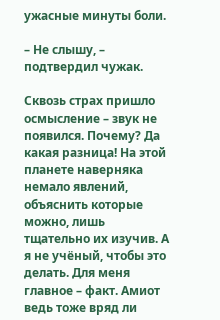ужасные минуты боли.

– Не слышу, – подтвердил чужак.

Сквозь страх пришло осмысление – звук не появился. Почему? Да какая разница! На этой планете наверняка немало явлений, объяснить которые можно, лишь тщательно их изучив. А я не учёный, чтобы это делать. Для меня главное – факт. Амиот ведь тоже вряд ли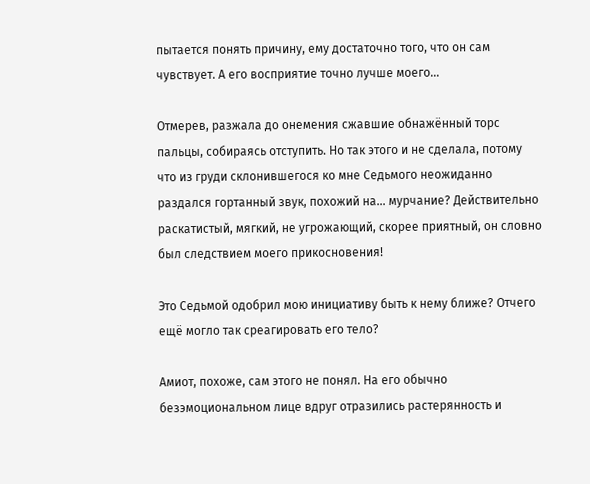пытается понять причину, ему достаточно того, что он сам чувствует. А его восприятие точно лучше моего…

Отмерев, разжала до онемения сжавшие обнажённый торс пальцы, собираясь отступить. Но так этого и не сделала, потому что из груди склонившегося ко мне Седьмого неожиданно раздался гортанный звук, похожий на… мурчание? Действительно раскатистый, мягкий, не угрожающий, скорее приятный, он словно был следствием моего прикосновения!

Это Седьмой одобрил мою инициативу быть к нему ближе? Отчего ещё могло так среагировать его тело?

Амиот, похоже, сам этого не понял. На его обычно безэмоциональном лице вдруг отразились растерянность и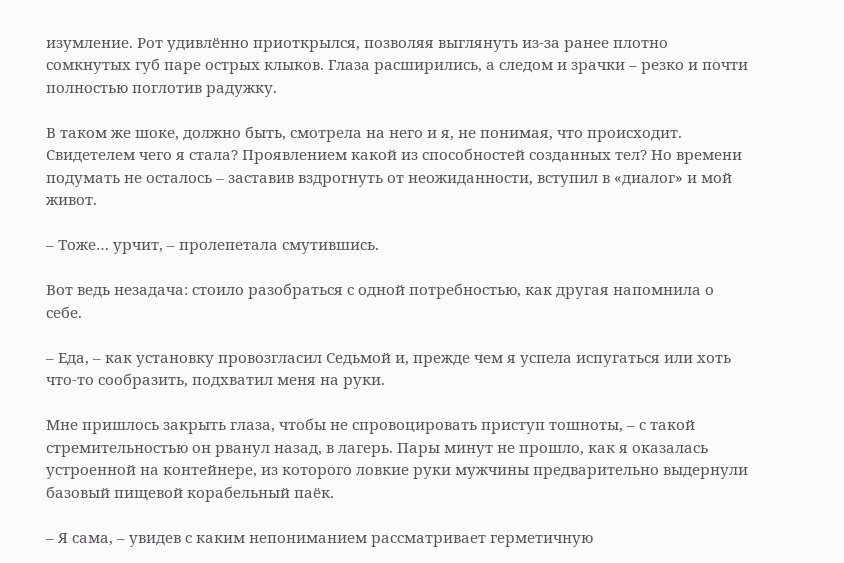изумление. Рот удивлённо приоткрылся, позволяя выглянуть из-за ранее плотно сомкнутых губ паре острых клыков. Глаза расширились, а следом и зрачки – резко и почти полностью поглотив радужку.

В таком же шоке, должно быть, смотрела на него и я, не понимая, что происходит. Свидетелем чего я стала? Проявлением какой из способностей созданных тел? Но времени подумать не осталось – заставив вздрогнуть от неожиданности, вступил в «диалог» и мой живот.

– Тоже… урчит, – пролепетала смутившись.

Вот ведь незадача: стоило разобраться с одной потребностью, как другая напомнила о себе.

– Еда, – как установку провозгласил Седьмой и, прежде чем я успела испугаться или хоть что-то сообразить, подхватил меня на руки.

Мне пришлось закрыть глаза, чтобы не спровоцировать приступ тошноты, – с такой стремительностью он рванул назад, в лагерь. Пары минут не прошло, как я оказалась устроенной на контейнере, из которого ловкие руки мужчины предварительно выдернули базовый пищевой корабельный паёк.

– Я сама, – увидев с каким непониманием рассматривает герметичную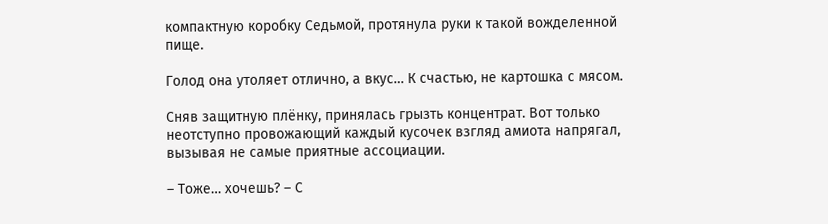компактную коробку Седьмой, протянула руки к такой вожделенной пище.

Голод она утоляет отлично, а вкус… К счастью, не картошка с мясом.

Сняв защитную плёнку, принялась грызть концентрат. Вот только неотступно провожающий каждый кусочек взгляд амиота напрягал, вызывая не самые приятные ассоциации.

– Тоже… хочешь? – С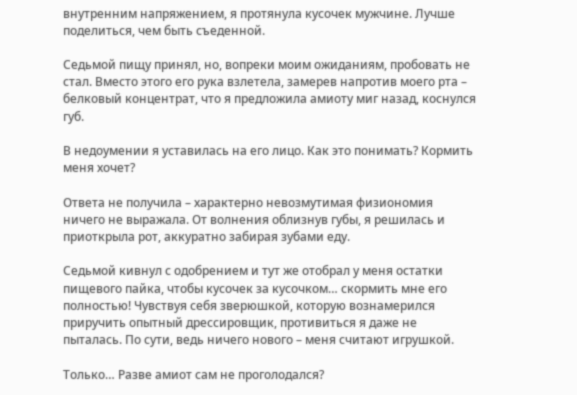внутренним напряжением, я протянула кусочек мужчине. Лучше поделиться, чем быть съеденной.

Седьмой пищу принял, но, вопреки моим ожиданиям, пробовать не стал. Вместо этого его рука взлетела, замерев напротив моего рта – белковый концентрат, что я предложила амиоту миг назад, коснулся губ.

В недоумении я уставилась на его лицо. Как это понимать? Кормить меня хочет?

Ответа не получила – характерно невозмутимая физиономия ничего не выражала. От волнения облизнув губы, я решилась и приоткрыла рот, аккуратно забирая зубами еду.

Седьмой кивнул с одобрением и тут же отобрал у меня остатки пищевого пайка, чтобы кусочек за кусочком… скормить мне его полностью! Чувствуя себя зверюшкой, которую вознамерился приручить опытный дрессировщик, противиться я даже не пыталась. По сути, ведь ничего нового – меня считают игрушкой.

Только… Разве амиот сам не проголодался?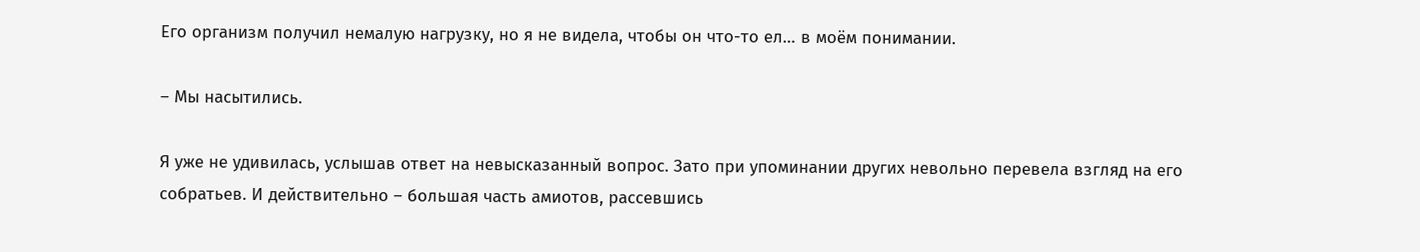Его организм получил немалую нагрузку, но я не видела, чтобы он что-то ел… в моём понимании.

– Мы насытились.

Я уже не удивилась, услышав ответ на невысказанный вопрос. Зато при упоминании других невольно перевела взгляд на его собратьев. И действительно – большая часть амиотов, рассевшись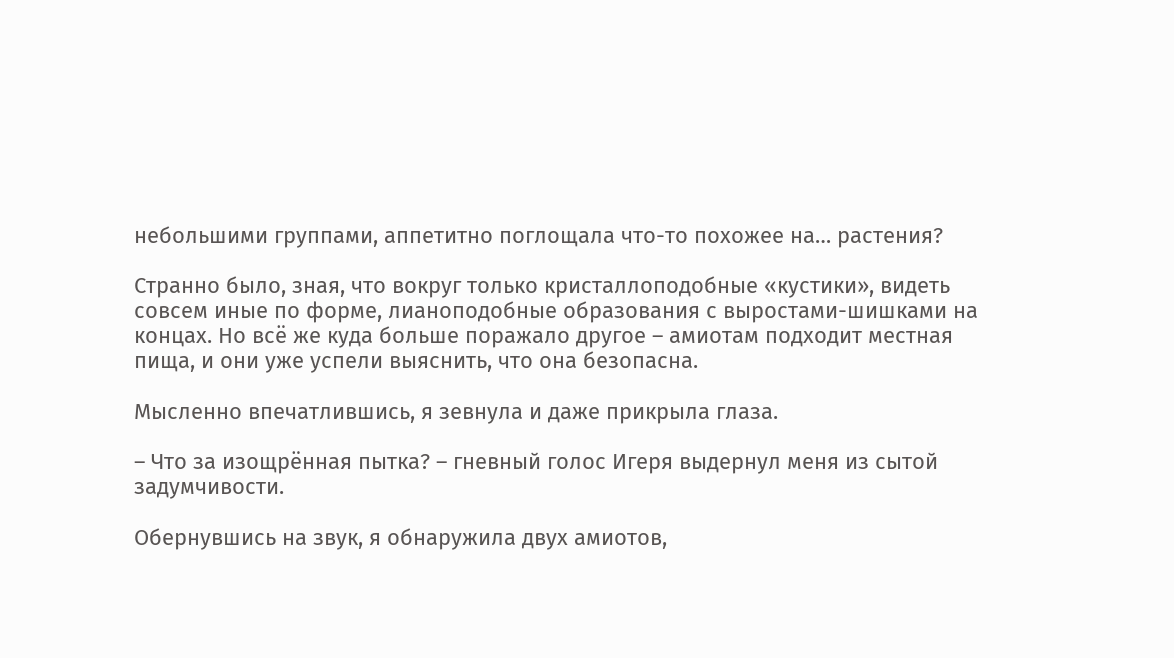небольшими группами, аппетитно поглощала что-то похожее на… растения?

Странно было, зная, что вокруг только кристаллоподобные «кустики», видеть совсем иные по форме, лианоподобные образования с выростами-шишками на концах. Но всё же куда больше поражало другое – амиотам подходит местная пища, и они уже успели выяснить, что она безопасна.

Мысленно впечатлившись, я зевнула и даже прикрыла глаза.

– Что за изощрённая пытка? – гневный голос Игеря выдернул меня из сытой задумчивости.

Обернувшись на звук, я обнаружила двух амиотов,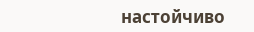настойчиво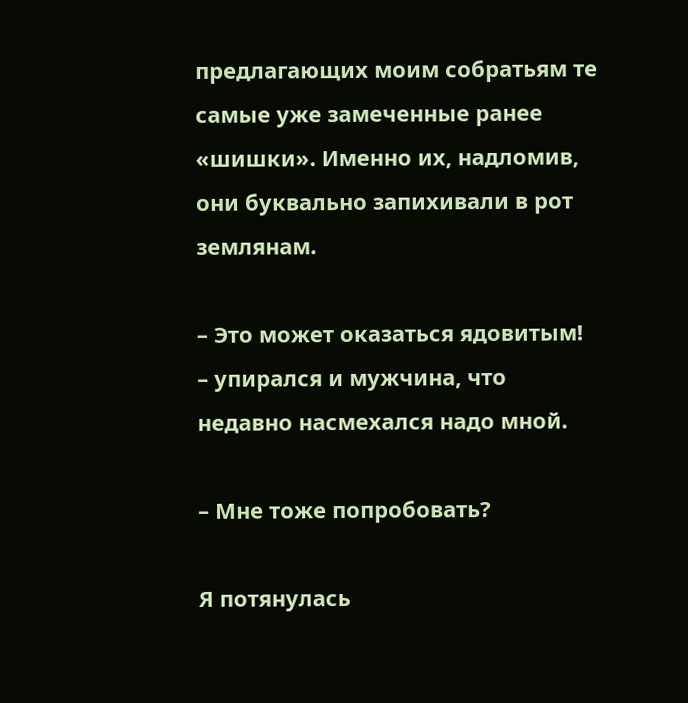предлагающих моим собратьям те самые уже замеченные ранее «шишки». Именно их, надломив, они буквально запихивали в рот землянам.

– Это может оказаться ядовитым! – упирался и мужчина, что недавно насмехался надо мной.

– Мне тоже попробовать?

Я потянулась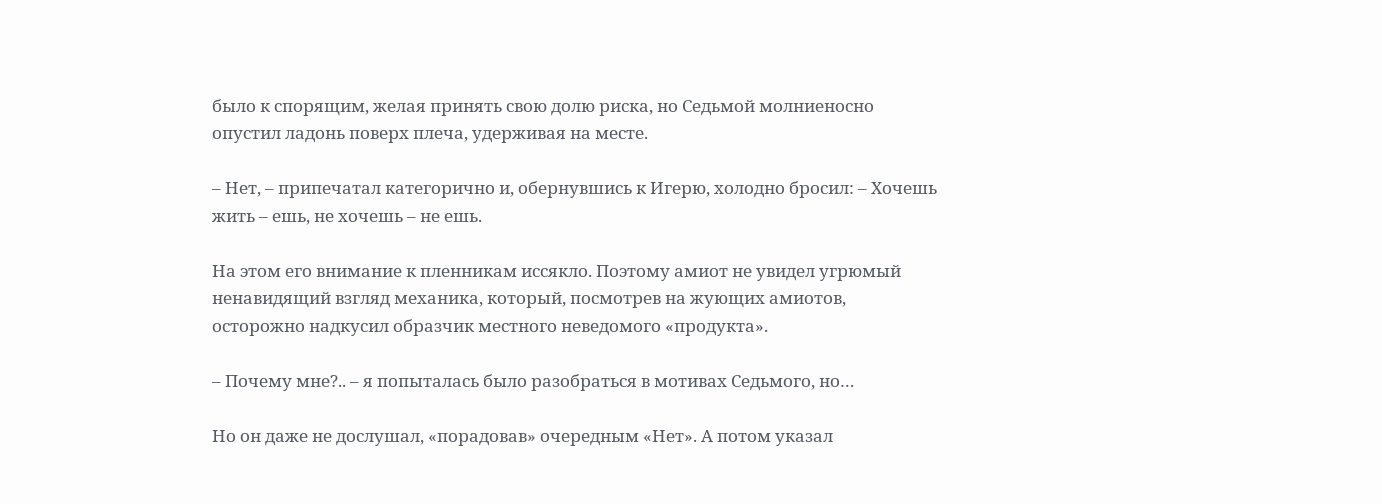было к спорящим, желая принять свою долю риска, но Седьмой молниеносно опустил ладонь поверх плеча, удерживая на месте.

– Нет, – припечатал категорично и, обернувшись к Игерю, холодно бросил: – Хочешь жить – ешь, не хочешь – не ешь.

На этом его внимание к пленникам иссякло. Поэтому амиот не увидел угрюмый ненавидящий взгляд механика, который, посмотрев на жующих амиотов, осторожно надкусил образчик местного неведомого «продукта».

– Почему мне?.. – я попыталась было разобраться в мотивах Седьмого, но…

Но он даже не дослушал, «порадовав» очередным «Нет». А потом указал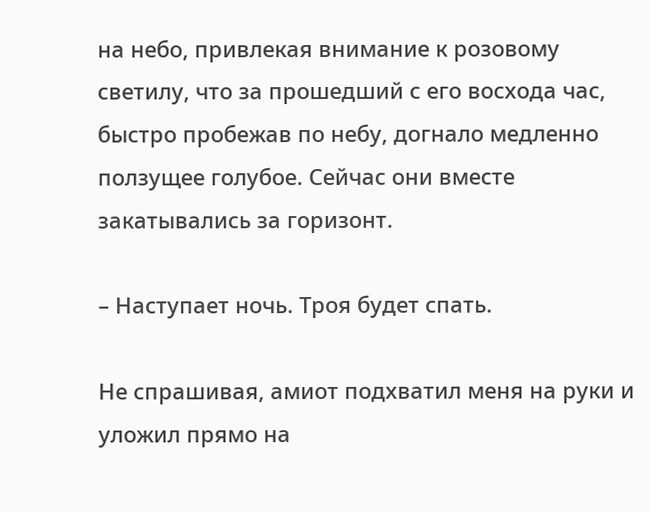на небо, привлекая внимание к розовому светилу, что за прошедший с его восхода час, быстро пробежав по небу, догнало медленно ползущее голубое. Сейчас они вместе закатывались за горизонт.

– Наступает ночь. Троя будет спать.

Не спрашивая, амиот подхватил меня на руки и уложил прямо на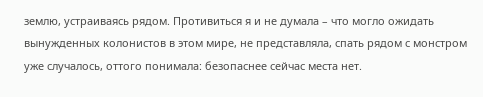землю, устраиваясь рядом. Противиться я и не думала – что могло ожидать вынужденных колонистов в этом мире, не представляла, спать рядом с монстром уже случалось, оттого понимала: безопаснее сейчас места нет.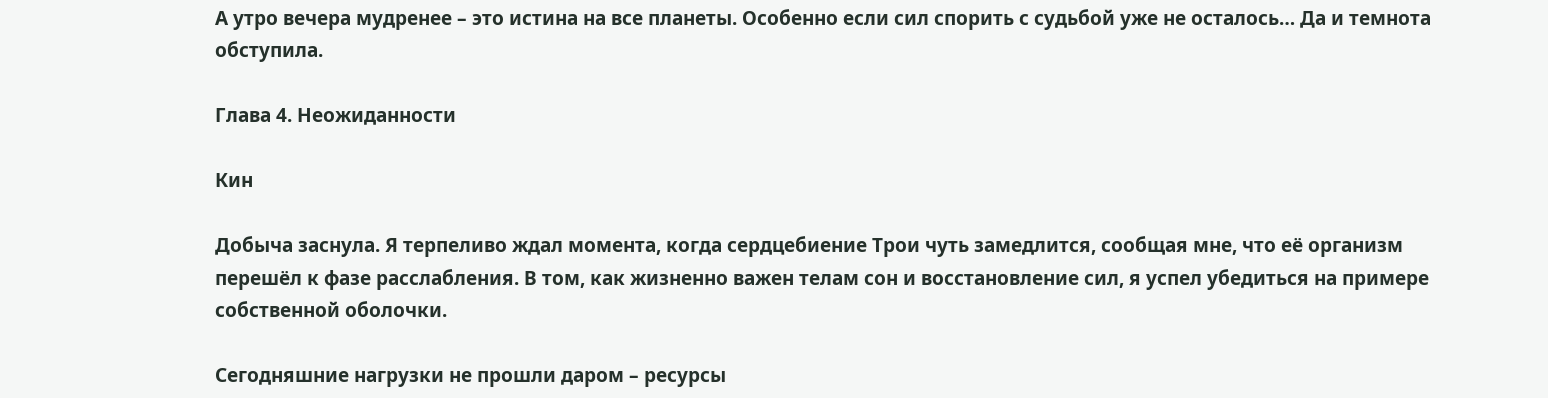А утро вечера мудренее – это истина на все планеты. Особенно если сил спорить с судьбой уже не осталось… Да и темнота обступила.

Глава 4. Неожиданности

Кин

Добыча заснула. Я терпеливо ждал момента, когда сердцебиение Трои чуть замедлится, сообщая мне, что её организм перешёл к фазе расслабления. В том, как жизненно важен телам сон и восстановление сил, я успел убедиться на примере собственной оболочки.

Сегодняшние нагрузки не прошли даром – ресурсы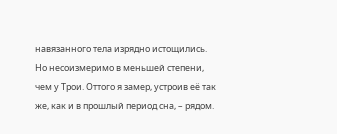навязанного тела изрядно истощились. Но несоизмеримо в меньшей степени, чем у Трои. Оттого я замер, устроив её так же, как и в прошлый период сна, – рядом.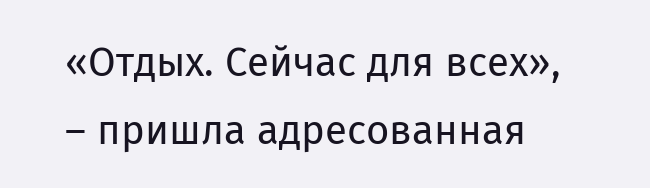«Отдых. Сейчас для всех», – пришла адресованная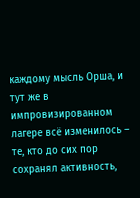каждому мысль Орша, и тут же в импровизированном лагере всё изменилось – те, кто до сих пор сохранял активность,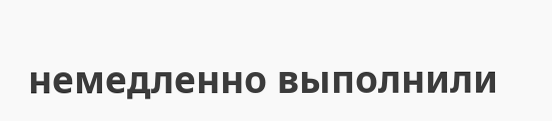немедленно выполнили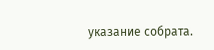указание собрата.